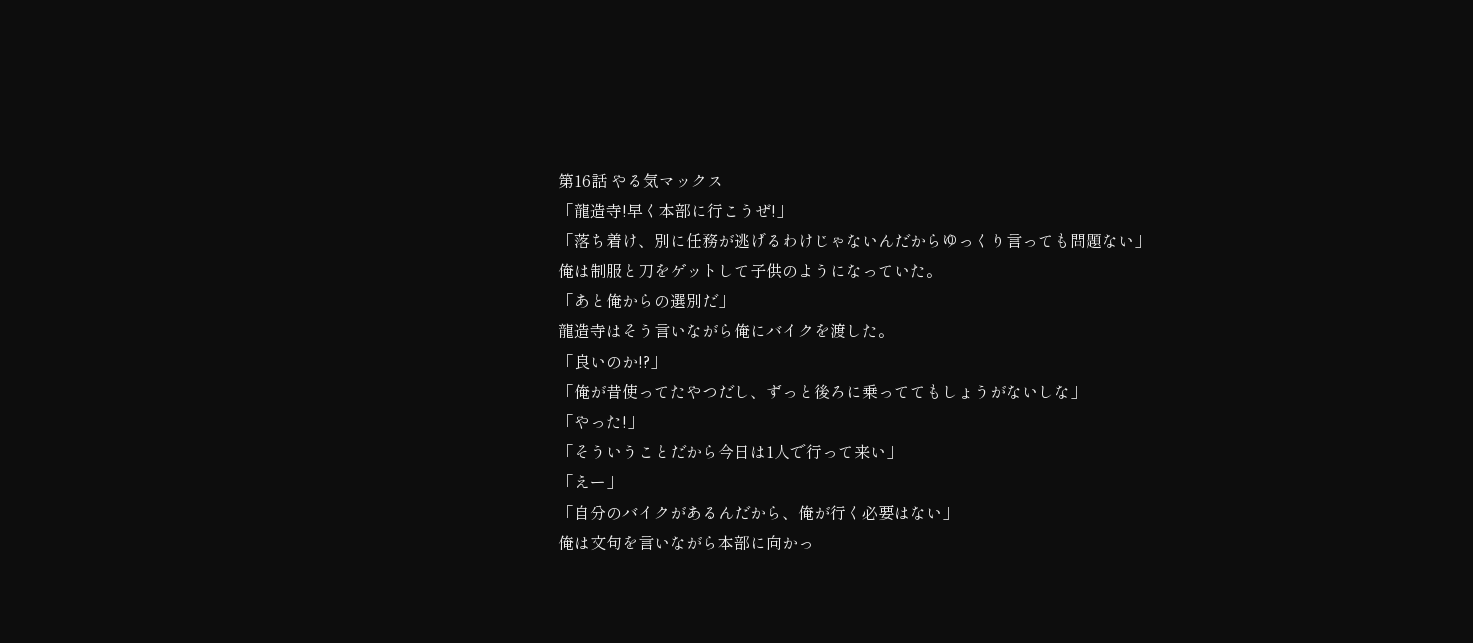第16話 やる気マックス
「龍造寺!早く本部に行こうぜ!」
「落ち着け、別に任務が逃げるわけじゃないんだからゆっくり言っても問題ない」
俺は制服と刀をゲットして子供のようになっていた。
「あと俺からの選別だ」
龍造寺はそう言いながら俺にバイクを渡した。
「良いのか!?」
「俺が昔使ってたやつだし、ずっと後ろに乗っててもしょうがないしな」
「やった!」
「そういうことだから今日は1人で行って来い」
「えー」
「自分のバイクがあるんだから、俺が行く必要はない」
俺は文句を言いながら本部に向かっ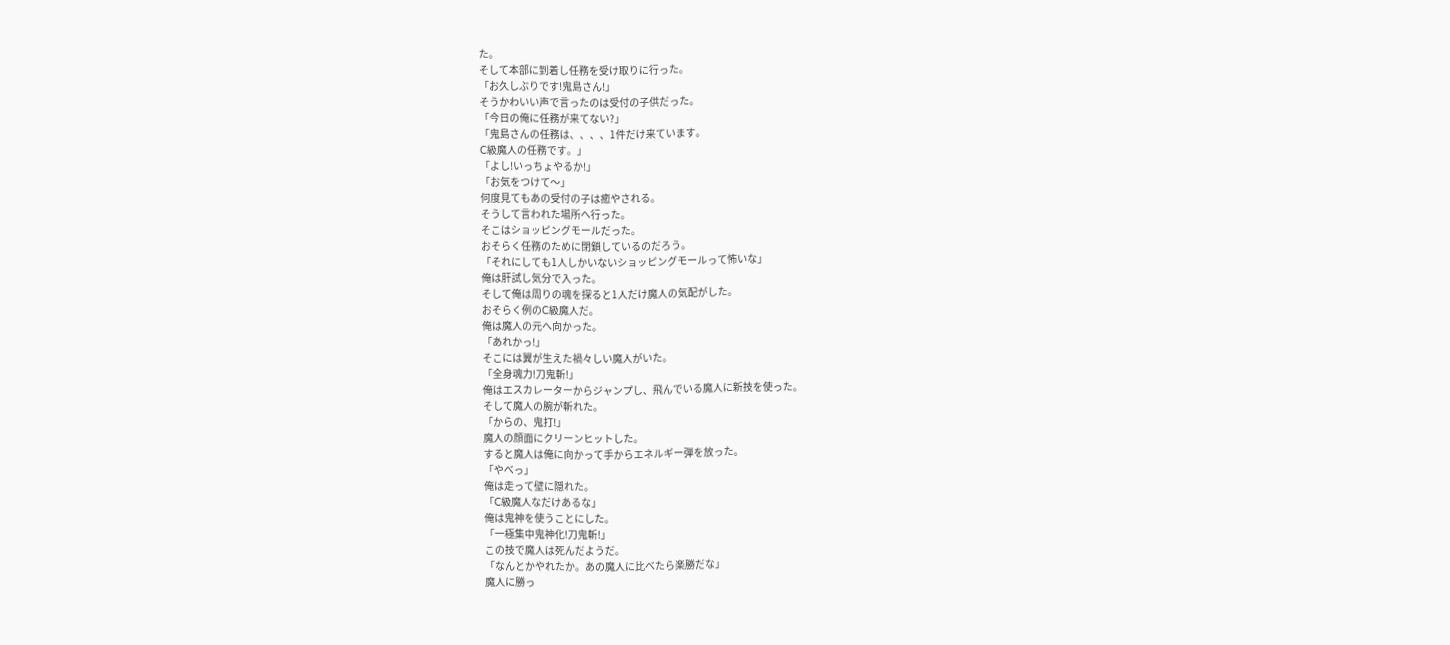た。
そして本部に到着し任務を受け取りに行った。
「お久しぶりです!鬼島さん!」
そうかわいい声で言ったのは受付の子供だった。
「今日の俺に任務が来てない?」
「鬼島さんの任務は、、、、1件だけ来ています。
C級魔人の任務です。」
「よし!いっちょやるか!」
「お気をつけて〜」
何度見てもあの受付の子は癒やされる。
そうして言われた場所へ行った。
そこはショッピングモールだった。
おそらく任務のために閉鎖しているのだろう。
「それにしても1人しかいないショッピングモールって怖いな」
俺は肝試し気分で入った。
そして俺は周りの魂を探ると1人だけ魔人の気配がした。
おそらく例のC級魔人だ。
俺は魔人の元へ向かった。
「あれかっ!」
そこには翼が生えた禍々しい魔人がいた。
「全身魂力!刀鬼斬!」
俺はエスカレーターからジャンプし、飛んでいる魔人に新技を使った。
そして魔人の腕が斬れた。
「からの、鬼打!」
魔人の顔面にクリーンヒットした。
すると魔人は俺に向かって手からエネルギー弾を放った。
「やべっ」
俺は走って壁に隠れた。
「C級魔人なだけあるな」
俺は鬼神を使うことにした。
「一極集中鬼神化!刀鬼斬!」
この技で魔人は死んだようだ。
「なんとかやれたか。あの魔人に比べたら楽勝だな」
魔人に勝っ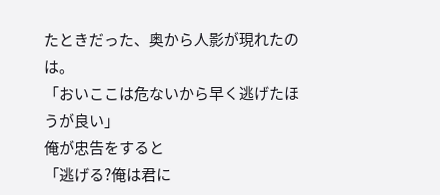たときだった、奥から人影が現れたのは。
「おいここは危ないから早く逃げたほうが良い」
俺が忠告をすると
「逃げる?俺は君に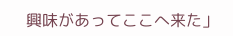興味があってここへ来た」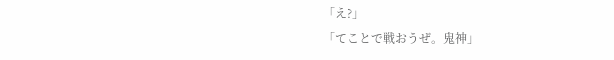「え?」
「てことで戦おうぜ。鬼神」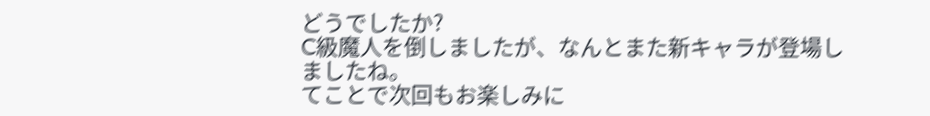どうでしたか?
C級魔人を倒しましたが、なんとまた新キャラが登場しましたね。
てことで次回もお楽しみに